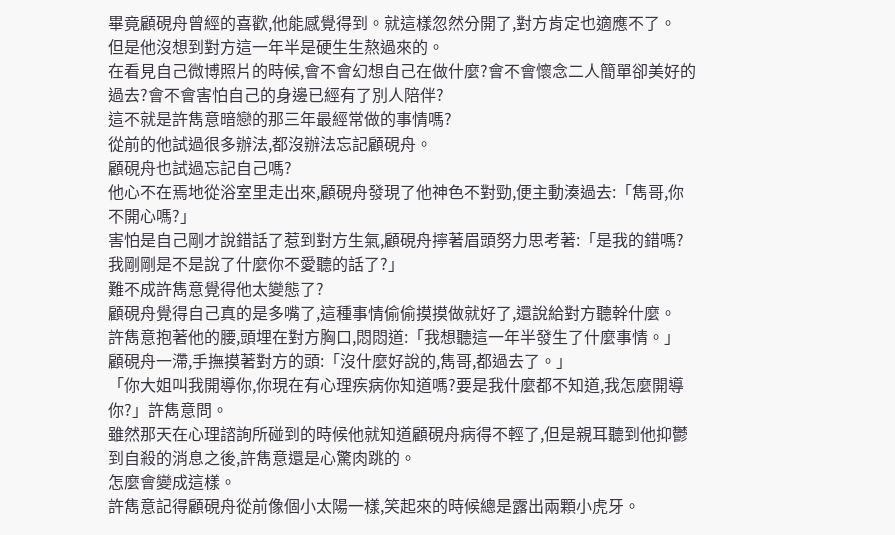畢竟顧硯舟曾經的喜歡,他能感覺得到。就這樣忽然分開了,對方肯定也適應不了。
但是他沒想到對方這一年半是硬生生熬過來的。
在看見自己微博照片的時候,會不會幻想自己在做什麼?會不會懷念二人簡單卻美好的過去?會不會害怕自己的身邊已經有了別人陪伴?
這不就是許雋意暗戀的那三年最經常做的事情嗎?
從前的他試過很多辦法,都沒辦法忘記顧硯舟。
顧硯舟也試過忘記自己嗎?
他心不在焉地從浴室里走出來,顧硯舟發現了他神色不對勁,便主動湊過去:「雋哥,你不開心嗎?」
害怕是自己剛才說錯話了惹到對方生氣,顧硯舟擰著眉頭努力思考著:「是我的錯嗎?我剛剛是不是說了什麼你不愛聽的話了?」
難不成許雋意覺得他太變態了?
顧硯舟覺得自己真的是多嘴了,這種事情偷偷摸摸做就好了,還說給對方聽幹什麼。
許雋意抱著他的腰,頭埋在對方胸口,悶悶道:「我想聽這一年半發生了什麼事情。」
顧硯舟一滯,手撫摸著對方的頭:「沒什麼好說的,雋哥,都過去了。」
「你大姐叫我開導你,你現在有心理疾病你知道嗎?要是我什麼都不知道,我怎麼開導你?」許雋意問。
雖然那天在心理諮詢所碰到的時候他就知道顧硯舟病得不輕了,但是親耳聽到他抑鬱到自殺的消息之後,許雋意還是心驚肉跳的。
怎麼會變成這樣。
許雋意記得顧硯舟從前像個小太陽一樣,笑起來的時候總是露出兩顆小虎牙。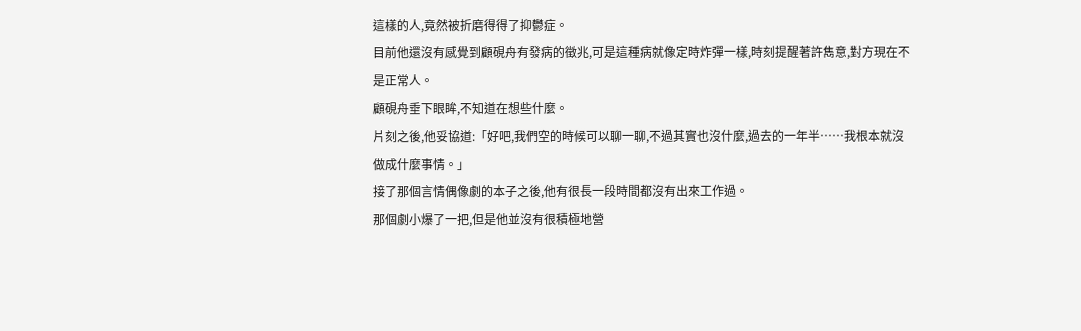這樣的人,竟然被折磨得得了抑鬱症。
目前他還沒有感覺到顧硯舟有發病的徵兆,可是這種病就像定時炸彈一樣,時刻提醒著許雋意,對方現在不是正常人。
顧硯舟垂下眼眸,不知道在想些什麼。
片刻之後,他妥協道:「好吧,我們空的時候可以聊一聊,不過其實也沒什麼,過去的一年半……我根本就沒做成什麼事情。」
接了那個言情偶像劇的本子之後,他有很長一段時間都沒有出來工作過。
那個劇小爆了一把,但是他並沒有很積極地營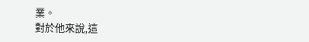業。
對於他來說,這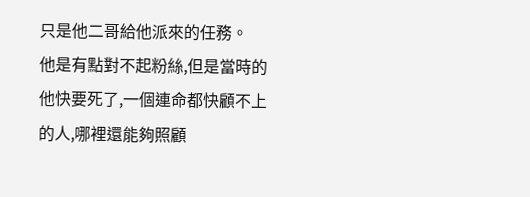只是他二哥給他派來的任務。
他是有點對不起粉絲,但是當時的他快要死了,一個連命都快顧不上的人,哪裡還能夠照顧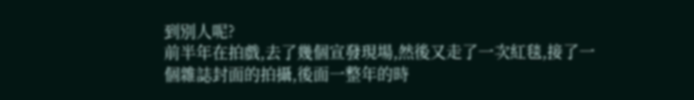到別人呢?
前半年在拍戲,去了幾個宣發現場,然後又走了一次紅毯,接了一個雜誌封面的拍攝,後面一整年的時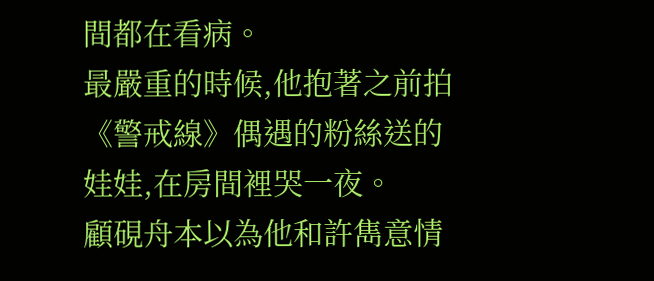間都在看病。
最嚴重的時候,他抱著之前拍《警戒線》偶遇的粉絲送的娃娃,在房間裡哭一夜。
顧硯舟本以為他和許雋意情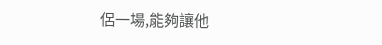侶一場,能夠讓他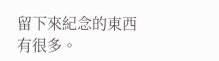留下來紀念的東西有很多。